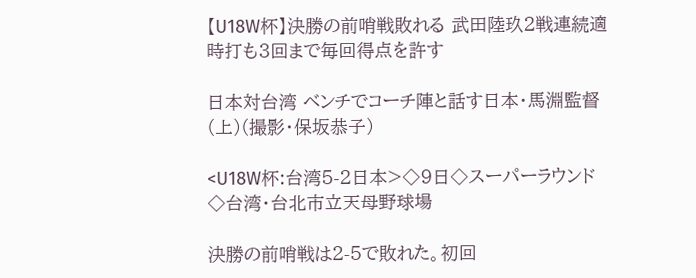【U18W杯】決勝の前哨戦敗れる 武田陸玖2戦連続適時打も3回まで毎回得点を許す

日本対台湾 ベンチでコーチ陣と話す日本・馬淵監督(上)(撮影・保坂恭子)

<U18W杯:台湾5-2日本>◇9日◇スーパーラウンド◇台湾・台北市立天母野球場

決勝の前哨戦は2-5で敗れた。初回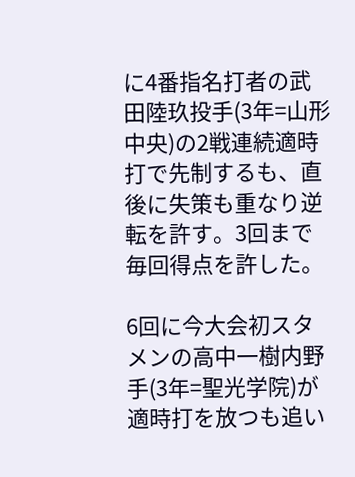に4番指名打者の武田陸玖投手(3年=山形中央)の2戦連続適時打で先制するも、直後に失策も重なり逆転を許す。3回まで毎回得点を許した。

6回に今大会初スタメンの高中一樹内野手(3年=聖光学院)が適時打を放つも追い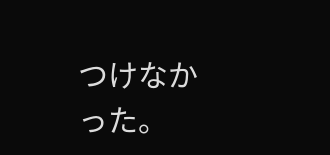つけなかった。